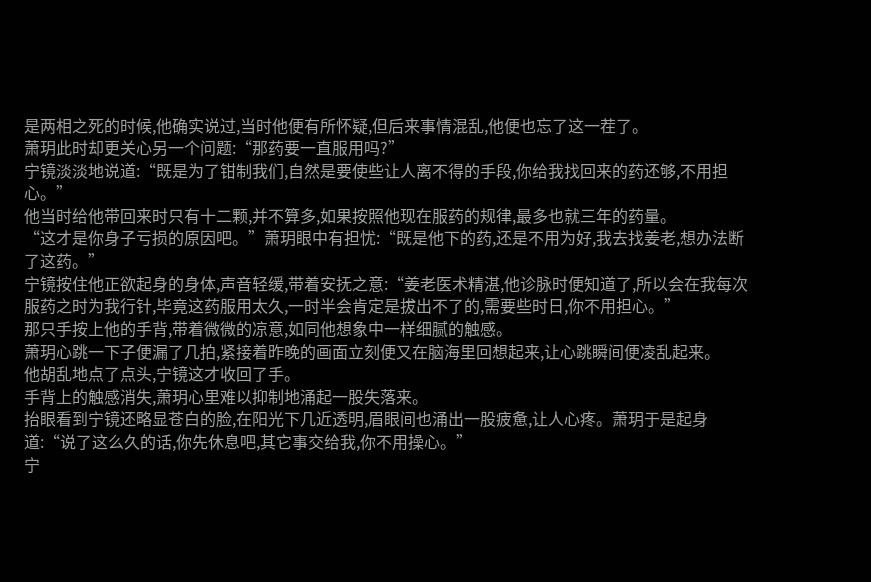是两相之死的时候,他确实说过,当时他便有所怀疑,但后来事情混乱,他便也忘了这一茬了。
萧玥此时却更关心另一个问题:“那药要一直服用吗?”
宁镜淡淡地说道:“既是为了钳制我们,自然是要使些让人离不得的手段,你给我找回来的药还够,不用担心。”
他当时给他带回来时只有十二颗,并不算多,如果按照他现在服药的规律,最多也就三年的药量。
“这才是你身子亏损的原因吧。”萧玥眼中有担忧:“既是他下的药,还是不用为好,我去找姜老,想办法断了这药。”
宁镜按住他正欲起身的身体,声音轻缓,带着安抚之意:“姜老医术精湛,他诊脉时便知道了,所以会在我每次服药之时为我行针,毕竟这药服用太久,一时半会肯定是拔出不了的,需要些时日,你不用担心。”
那只手按上他的手背,带着微微的凉意,如同他想象中一样细腻的触感。
萧玥心跳一下子便漏了几拍,紧接着昨晚的画面立刻便又在脑海里回想起来,让心跳瞬间便凌乱起来。
他胡乱地点了点头,宁镜这才收回了手。
手背上的触感消失,萧玥心里难以抑制地涌起一股失落来。
抬眼看到宁镜还略显苍白的脸,在阳光下几近透明,眉眼间也涌出一股疲惫,让人心疼。萧玥于是起身道:“说了这么久的话,你先休息吧,其它事交给我,你不用操心。”
宁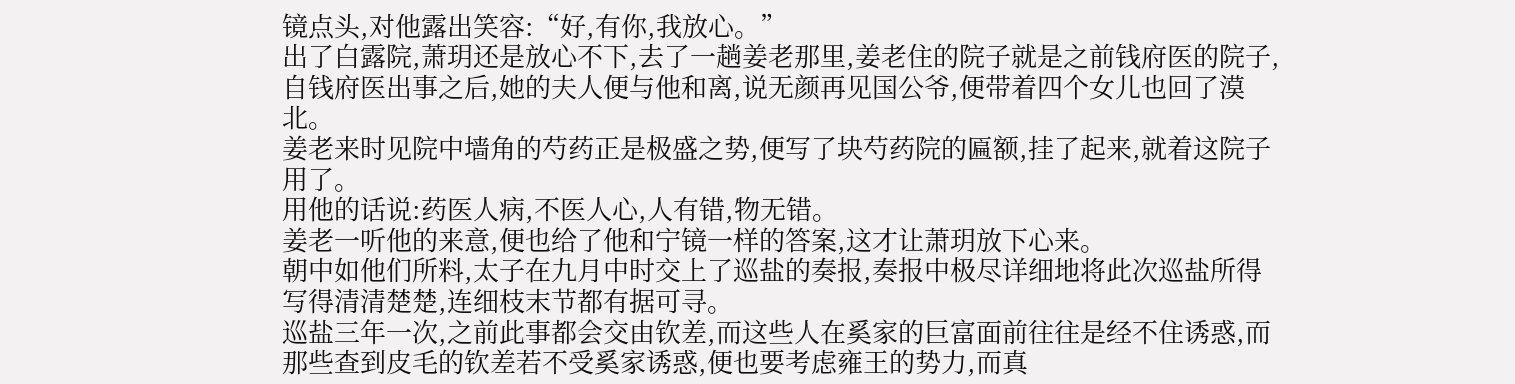镜点头,对他露出笑容:“好,有你,我放心。”
出了白露院,萧玥还是放心不下,去了一趟姜老那里,姜老住的院子就是之前钱府医的院子,自钱府医出事之后,她的夫人便与他和离,说无颜再见国公爷,便带着四个女儿也回了漠北。
姜老来时见院中墙角的芍药正是极盛之势,便写了块芍药院的匾额,挂了起来,就着这院子用了。
用他的话说:药医人病,不医人心,人有错,物无错。
姜老一听他的来意,便也给了他和宁镜一样的答案,这才让萧玥放下心来。
朝中如他们所料,太子在九月中时交上了巡盐的奏报,奏报中极尽详细地将此次巡盐所得写得清清楚楚,连细枝末节都有据可寻。
巡盐三年一次,之前此事都会交由钦差,而这些人在奚家的巨富面前往往是经不住诱惑,而那些查到皮毛的钦差若不受奚家诱惑,便也要考虑雍王的势力,而真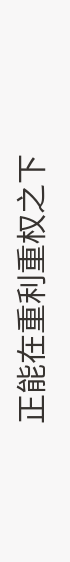正能在重利重权之下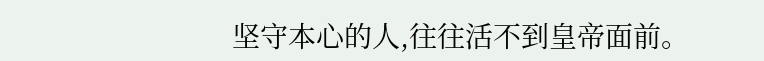坚守本心的人,往往活不到皇帝面前。